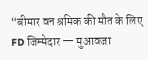“बीमार वन श्रमिक की मौत के लिए FD जिम्मेदार — मुआवजा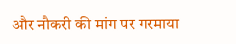और नौकरी की मांग पर गरमाया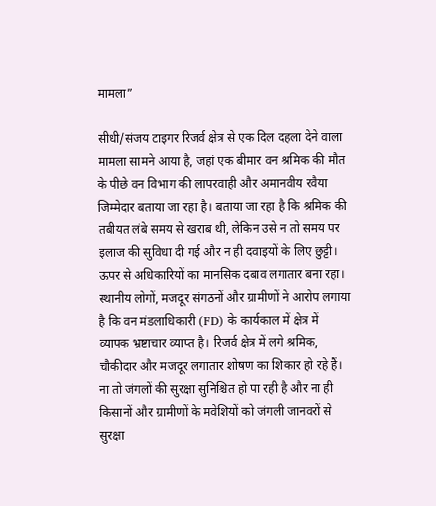मामला”

सीधी/संजय टाइगर रिजर्व क्षेत्र से एक दिल दहला देने वाला मामला सामने आया है, जहां एक बीमार वन श्रमिक की मौत के पीछे वन विभाग की लापरवाही और अमानवीय रवैया जिम्मेदार बताया जा रहा है। बताया जा रहा है कि श्रमिक की तबीयत लंबे समय से खराब थी, लेकिन उसे न तो समय पर इलाज की सुविधा दी गई और न ही दवाइयों के लिए छुट्टी। ऊपर से अधिकारियों का मानसिक दबाव लगातार बना रहा।
स्थानीय लोगों, मजदूर संगठनों और ग्रामीणों ने आरोप लगाया है कि वन मंडलाधिकारी (FD) के कार्यकाल में क्षेत्र में व्यापक भ्रष्टाचार व्याप्त है। रिजर्व क्षेत्र में लगे श्रमिक, चौकीदार और मजदूर लगातार शोषण का शिकार हो रहे हैं। ना तो जंगलों की सुरक्षा सुनिश्चित हो पा रही है और ना ही किसानों और ग्रामीणों के मवेशियों को जंगली जानवरों से सुरक्षा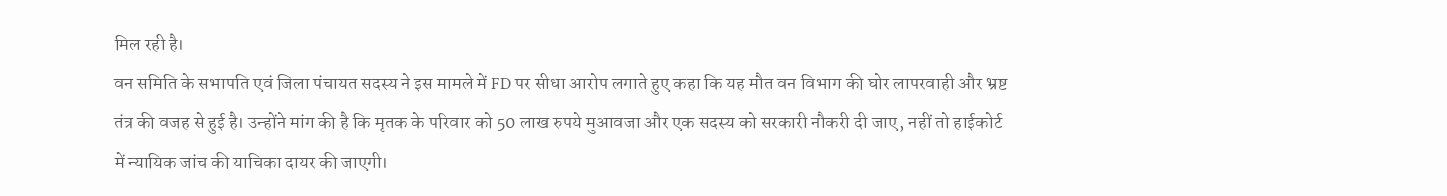मिल रही है।
वन समिति के सभापति एवं जिला पंचायत सदस्य ने इस मामले में FD पर सीधा आरोप लगाते हुए कहा कि यह मौत वन विभाग की घोर लापरवाही और भ्रष्ट तंत्र की वजह से हुई है। उन्होंने मांग की है कि मृतक के परिवार को 50 लाख रुपये मुआवजा और एक सदस्य को सरकारी नौकरी दी जाए, नहीं तो हाईकोर्ट में न्यायिक जांच की याचिका दायर की जाएगी।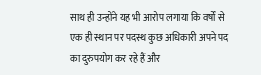साथ ही उन्होंने यह भी आरोप लगाया कि वर्षों से एक ही स्थान पर पदस्थ कुछ अधिकारी अपने पद का दुरुपयोग कर रहे हैं और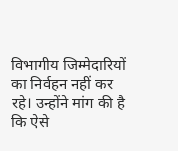विभागीय जिम्मेदारियों का निर्वहन नहीं कर रहे। उन्होंने मांग की है कि ऐसे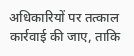अधिकारियों पर तत्काल कार्रवाई की जाए, ताकि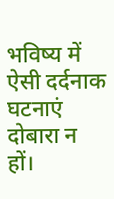भविष्य में ऐसी दर्दनाक घटनाएं दोबारा न हों।